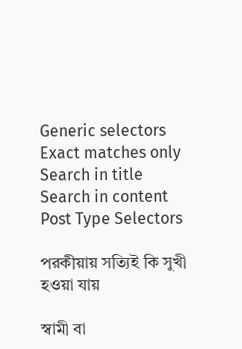Generic selectors
Exact matches only
Search in title
Search in content
Post Type Selectors

পরকীয়ায় সত্যিই কি সুখী হওয়া যায়

স্বামী বা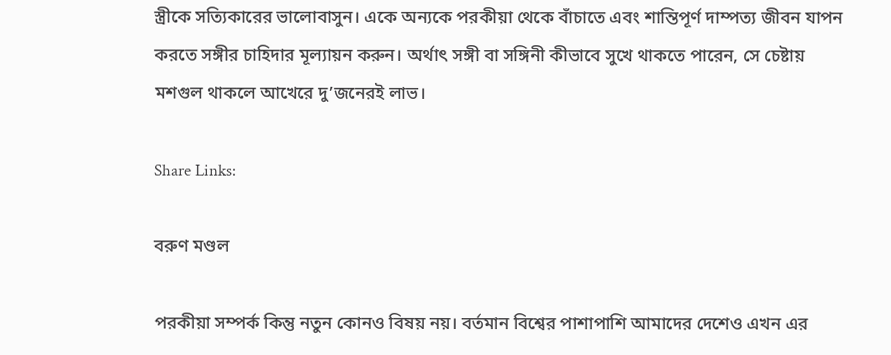স্ত্রীকে সত্যিকারের ভালোবাসুন। একে অন্যকে পরকীয়া থেকে বাঁচাতে এবং শান্তিপূর্ণ দাম্পত্য জীবন যাপন করতে সঙ্গীর চাহিদার মূল্যায়ন করুন। অর্থাৎ সঙ্গী বা সঙ্গিনী কীভাবে সুখে থাকতে পারেন, সে চেষ্টায় মশগুল থাকলে আখেরে দু’জনেরই লাভ।

Share Links:

বরুণ মণ্ডল

পরকীয়া সম্পর্ক কিন্তু নতুন কোনও বিষয় নয়। বর্তমান বিশ্বের পাশাপাশি আমাদের দেশেও এখন এর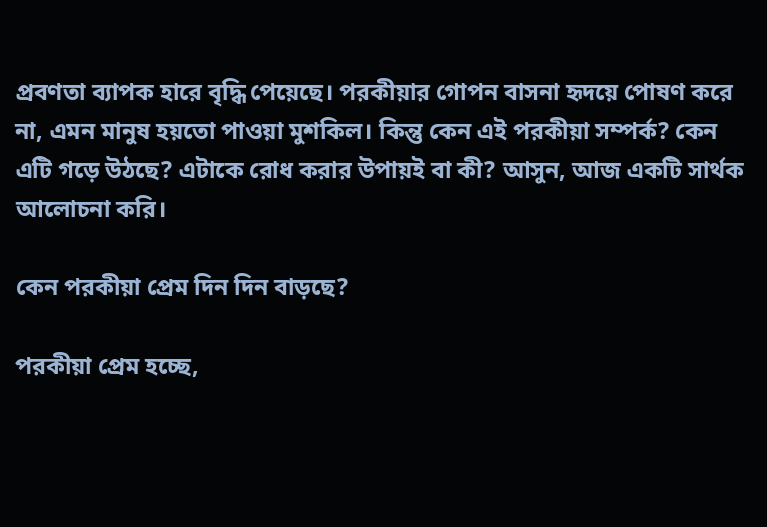প্রবণতা ব্যাপক হারে বৃদ্ধি পেয়েছে। পরকীয়ার গোপন বাসনা হৃদয়ে পোষণ করে না, এমন মানুষ হয়তো পাওয়া মুশকিল। কিন্তু কেন এই পরকীয়া সম্পর্ক? কেন এটি গড়ে উঠছে? এটাকে রোধ করার উপায়ই বা কী? আসুন, আজ একটি সার্থক আলোচনা করি।

কেন পরকীয়া প্রেম দিন দিন বাড়ছে?

পরকীয়া প্রেম হচ্ছে,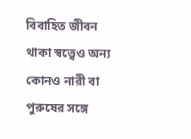বিবাহিত জীবন থাকা স্বত্ত্বেও অন্য কোনও নারী বা পুরুষের সঙ্গে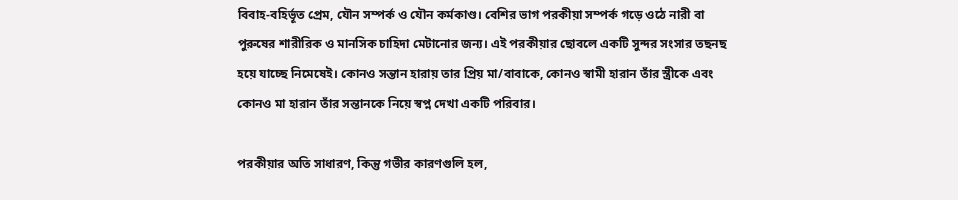বিবাহ-বহির্ভূত প্রেম, যৌন সম্পর্ক ও যৌন কর্মকাণ্ড। বেশির ভাগ পরকীয়া সম্পর্ক গড়ে ওঠে নারী বা পুরুষের শারীরিক ও মানসিক চাহিদা মেটানোর জন্য। এই পরকীয়ার ছোবলে একটি সুন্দর সংসার তছনছ হয়ে যাচ্ছে নিমেষেই। কোনও সন্তান হারায় তার প্রিয় মা/বাবাকে, কোনও স্বামী হারান তাঁর স্ত্রীকে এবং কোনও মা হারান তাঁর সন্তানকে নিয়ে স্বপ্ন দেখা একটি পরিবার।

পরকীয়ার অতি সাধারণ, কিন্তু গভীর কারণগুলি হল,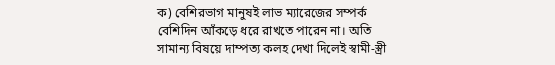ক) বেশিরভাগ মানুষই লাভ ম্যারেজের সম্পর্ক বেশিদিন আঁকড়ে ধরে রাখতে পারেন না। অতি সামান্য বিষয়ে দাম্পত্য কলহ দেখা দিলেই স্বামী-স্ত্রী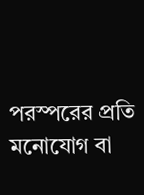পরস্পরের প্রতি মনোযোগ বা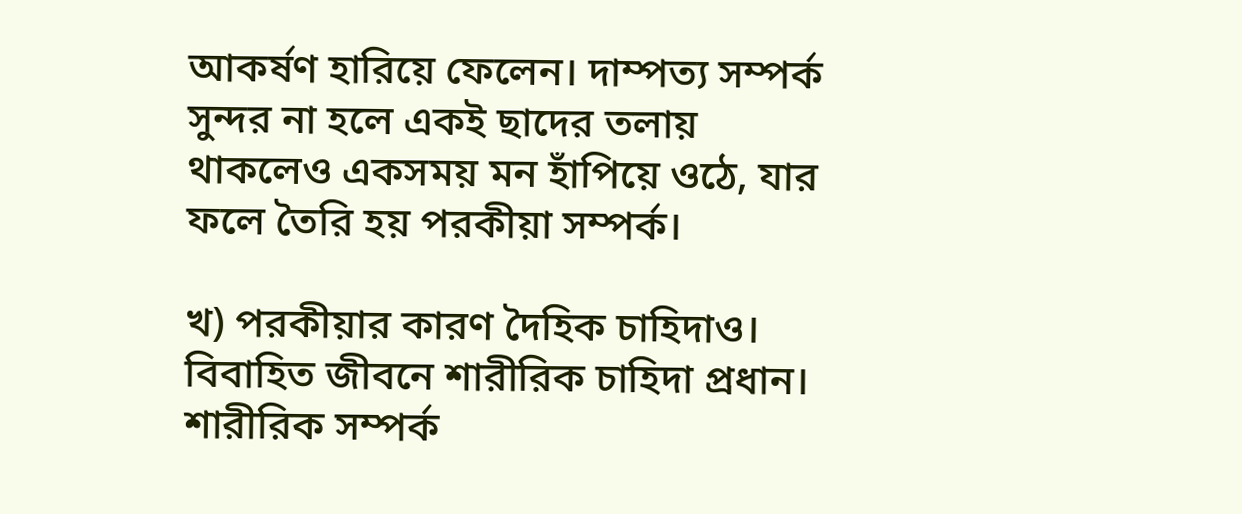আকর্ষণ হারিয়ে ফেলেন। দাম্পত্য সম্পর্ক সুন্দর না হলে একই ছাদের তলায় থাকলেও একসময় মন হাঁপিয়ে ওঠে, যার ফলে তৈরি হয় পরকীয়া সম্পর্ক।

খ) পরকীয়ার কারণ দৈহিক চাহিদাও। বিবাহিত জীবনে শারীরিক চাহিদা প্রধান। শারীরিক সম্পর্ক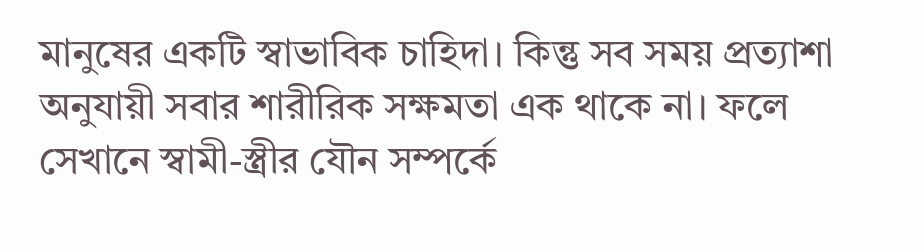মানুষের একটি স্বাভাবিক চাহিদা। কিন্তু সব সময় প্রত্যাশা অনুযায়ী সবার শারীরিক সক্ষমতা এক থাকে না। ফলে সেখানে স্বামী-স্ত্রীর যৌন সম্পর্কে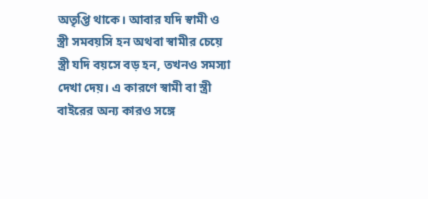অতৃপ্তি থাকে। আবার যদি স্বামী ও স্ত্রী সমবয়সি হন অথবা স্বামীর চেয়ে স্ত্রী যদি বয়সে বড় হন, তখনও সমস্যা দেখা দেয়। এ কারণে স্বামী বা স্ত্রী বাইরের অন্য কারও সঙ্গে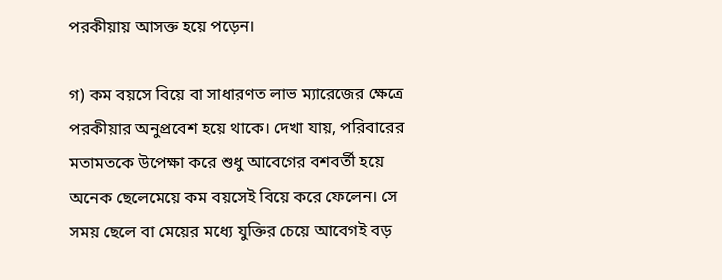পরকীয়ায় আসক্ত হয়ে পড়েন।

গ) কম বয়সে বিয়ে বা সাধারণত লাভ ম্যারেজের ক্ষেত্রে পরকীয়ার অনুপ্রবেশ হয়ে থাকে। দেখা যায়, পরিবারের মতামতকে উপেক্ষা করে শুধু আবেগের বশবর্তী হয়ে অনেক ছেলেমেয়ে কম বয়সেই বিয়ে করে ফেলেন। সে সময় ছেলে বা মেয়ের মধ্যে যুক্তির চেয়ে আবেগই বড়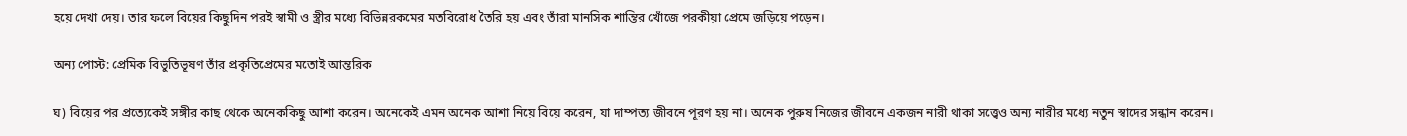হয়ে দেখা দেয়। তার ফলে বিয়ের কিছুদিন পরই স্বামী ও স্ত্রীর মধ্যে বিভিন্নরকমের মতবিরোধ তৈরি হয় এবং তাঁরা মানসিক শান্তির খোঁজে পরকীয়া প্রেমে জড়িয়ে পড়েন।

অন্য পোস্ট: প্রেমিক বিভুতিভূষণ তাঁর প্রকৃতিপ্রেমের মতোই আন্তরিক

ঘ) বিয়ের পর প্রত্যেকেই সঙ্গীর কাছ থেকে অনেককিছু আশা করেন। অনেকেই এমন অনেক আশা নিয়ে বিয়ে করেন, যা দাম্পত্য জীবনে পূরণ হয় না। অনেক পুরুষ নিজের জীবনে একজন নারী থাকা সত্ত্বেও অন্য নারীর মধ্যে নতুন স্বাদের সন্ধান করেন।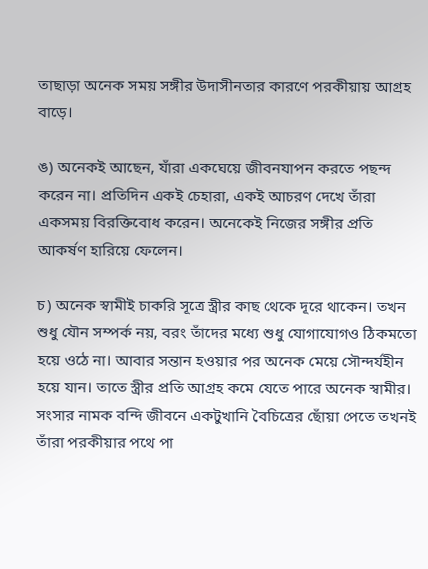তাছাড়া অনেক সময় সঙ্গীর উদাসীনতার কারণে পরকীয়ায় আগ্রহ বাড়ে।

ঙ) অনেকই আছেন, যাঁরা একঘেয়ে জীবনযাপন করতে পছন্দ করেন না। প্রতিদিন একই চেহারা, একই আচরণ দেখে তাঁরা একসময় বিরক্তিবোধ করেন। অনেকেই নিজের সঙ্গীর প্রতি আকর্ষণ হারিয়ে ফেলেন।

চ) অনেক স্বামীই চাকরি সূত্রে স্ত্রীর কাছ থেকে দূরে থাকেন। তখন শুধু যৌন সম্পর্ক নয়, বরং তাঁদের মধ্যে শুধু যোগাযোগও ঠিকমতো হয়ে ওঠে না। আবার সন্তান হওয়ার পর অনেক মেয়ে সৌন্দর্যহীন হয়ে যান। তাতে স্ত্রীর প্রতি আগ্রহ কমে যেতে পারে অনেক স্বামীর। সংসার নামক বন্দি জীবনে একটুখানি বৈচিত্রের ছোঁয়া পেতে তখনই তাঁরা পরকীয়ার পথে পা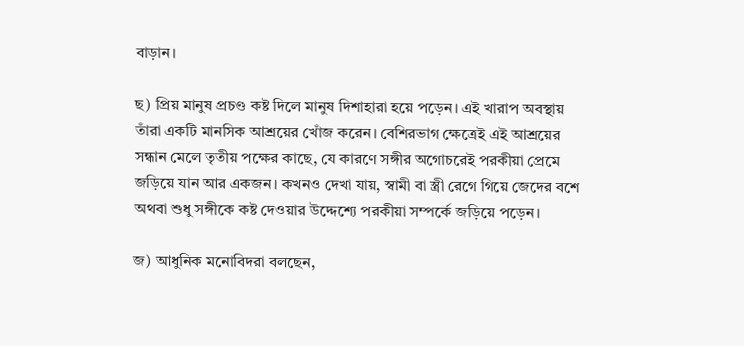বাড়ান।

ছ) প্রিয় মানুষ প্রচণ্ড কষ্ট দিলে মানুষ দিশাহারা হয়ে পড়েন। এই খারাপ অবস্থায় তাঁরা একটি মানসিক আশ্রয়ের খোঁজ করেন। বেশিরভাগ ক্ষেত্রেই এই আশ্রয়ের সন্ধান মেলে তৃতীয় পক্ষের কাছে, যে কারণে সঙ্গীর অগোচরেই পরকীয়া প্রেমে জড়িয়ে যান আর একজন। কখনও দেখা যায়, স্বামী বা স্ত্রী রেগে গিয়ে জেদের বশে অথবা শুধু সঙ্গীকে কষ্ট দেওয়ার উদ্দেশ্যে পরকীয়া সম্পর্কে জড়িয়ে পড়েন।

জ) আধুনিক মনোবিদরা বলছেন,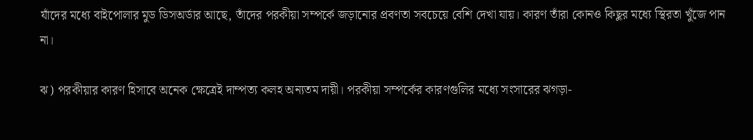যাঁদের মধ্যে বাইপোলার মুড ডিসঅর্ডার আছে, তাঁদের পরকীয়া সম্পর্কে জড়ানোর প্রবণতা সবচেয়ে বেশি দেখা যায়। কারণ তাঁরা কোনও কিছুর মধ্যে স্থিরতা খুঁজে পান না।

ঝ) পরকীয়ার কারণ হিসাবে অনেক ক্ষেত্রেই দাম্পত্য কলহ অন্যতম দায়ী। পরকীয়া সম্পর্কের কারণগুলির মধ্যে সংসারের ঝগড়া-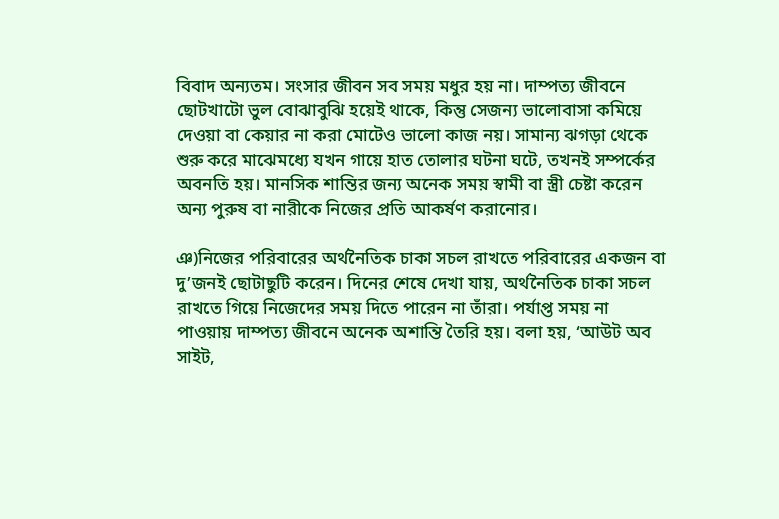বিবাদ অন্যতম। সংসার জীবন সব সময় মধুর হয় না। দাম্পত্য জীবনে ছোটখাটো ভুল বোঝাবুঝি হয়েই থাকে, কিন্তু সেজন্য ভালোবাসা কমিয়ে দেওয়া বা কেয়ার না করা মোটেও ভালো কাজ নয়। সামান্য ঝগড়া থেকে শুরু করে মাঝেমধ্যে যখন গায়ে হাত তোলার ঘটনা ঘটে, তখনই সম্পর্কের অবনতি হয়। মানসিক শান্তির জন্য অনেক সময় স্বামী বা স্ত্রী চেষ্টা করেন অন্য পুরুষ বা নারীকে নিজের প্রতি আকর্ষণ করানোর।

ঞ)নিজের পরিবারের অর্থনৈতিক চাকা সচল রাখতে পরিবারের একজন বা দু’জনই ছোটাছুটি করেন। দিনের শেষে দেখা যায়, অর্থনৈতিক চাকা সচল রাখতে গিয়ে নিজেদের সময় দিতে পারেন না তাঁরা। পর্যাপ্ত সময় না পাওয়ায় দাম্পত্য জীবনে অনেক অশান্তি তৈরি হয়। বলা হয়, ‘আউট অব সাইট,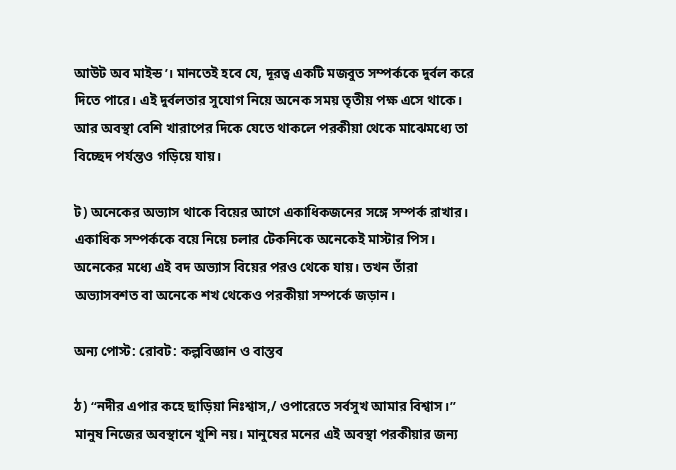আউট অব মাইন্ড’। মানতেই হবে যে, দূরত্ব একটি মজবুত সম্পর্ককে দুর্বল করে দিতে পারে। এই দুর্বলতার সুযোগ নিয়ে অনেক সময় তৃতীয় পক্ষ এসে থাকে। আর অবস্থা বেশি খারাপের দিকে যেতে থাকলে পরকীয়া থেকে মাঝেমধ্যে তা বিচ্ছেদ পর্যন্তও গড়িয়ে যায়।

ট) অনেকের অভ্যাস থাকে বিয়ের আগে একাধিকজনের সঙ্গে সম্পর্ক রাখার। একাধিক সম্পর্ককে বয়ে নিয়ে চলার টেকনিকে অনেকেই মাস্টার পিস। অনেকের মধ্যে এই বদ অভ্যাস বিয়ের পরও থেকে যায়। তখন তাঁরা অভ্যাসবশত বা অনেকে শখ থেকেও পরকীয়া সম্পর্কে জড়ান।

অন্য পোস্ট: রোবট: কল্পবিজ্ঞান ও বাস্তব

ঠ) “নদীর এপার কহে ছাড়িয়া নিঃশ্বাস,/ ওপারেতে সর্বসুখ আমার বিশ্বাস।” মানুষ নিজের অবস্থানে খুশি নয়। মানুষের মনের এই অবস্থা পরকীয়ার জন্য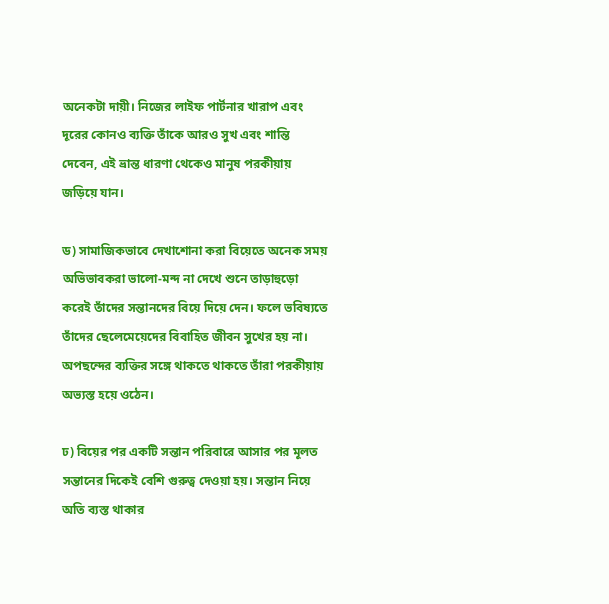অনেকটা দায়ী। নিজের লাইফ পার্টনার খারাপ এবং দূরের কোনও ব্যক্তি তাঁকে আরও সুখ এবং শান্তি দেবেন, এই ভ্রান্ত ধারণা থেকেও মানুষ পরকীয়ায় জড়িয়ে যান।

ড) সামাজিকভাবে দেখাশোনা করা বিয়েতে অনেক সময় অভিভাবকরা ভালো-মন্দ না দেখে শুনে তাড়াহুড়ো করেই তাঁদের সন্তানদের বিয়ে দিয়ে দেন। ফলে ভবিষ্যতে তাঁদের ছেলেমেয়েদের বিবাহিত জীবন সুখের হয় না। অপছন্দের ব্যক্তির সঙ্গে থাকতে থাকতে তাঁরা পরকীয়ায় অভ্যস্ত হয়ে ওঠেন।

ঢ) বিয়ের পর একটি সন্তান পরিবারে আসার পর মূলত সন্তানের দিকেই বেশি গুরুত্ব দেওয়া হয়। সন্তান নিয়ে অতি ব্যস্ত থাকার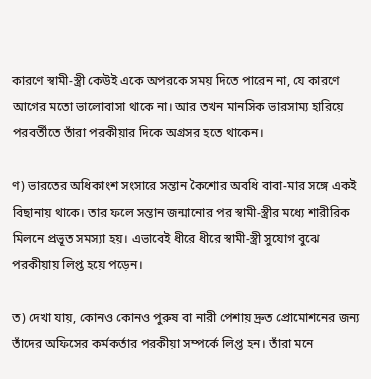কারণে স্বামী-স্ত্রী কেউই একে অপরকে সময় দিতে পারেন না, যে কারণে আগের মতো ভালোবাসা থাকে না। আর তখন মানসিক ভারসাম্য হারিয়ে পরবর্তীতে তাঁরা পরকীয়ার দিকে অগ্রসর হতে থাকেন।

ণ) ভারতের অধিকাংশ সংসারে সন্তান কৈশোর অবধি বাবা-মার সঙ্গে একই বিছানায় থাকে। তার ফলে সন্তান জন্মানোর পর স্বামী-স্ত্রীর মধ্যে শারীরিক মিলনে প্রভূত সমস্যা হয়। এভাবেই ধীরে ধীরে স্বামী-স্ত্রী সুযোগ বুঝে পরকীয়ায় লিপ্ত হয়ে পড়েন।

ত) দেখা যায়, কোনও কোনও পুরুষ বা নারী পেশায় দ্রুত প্রোমোশনের জন্য তাঁদের অফিসের কর্মকর্তার পরকীয়া সম্পর্কে লিপ্ত হন। তাঁরা মনে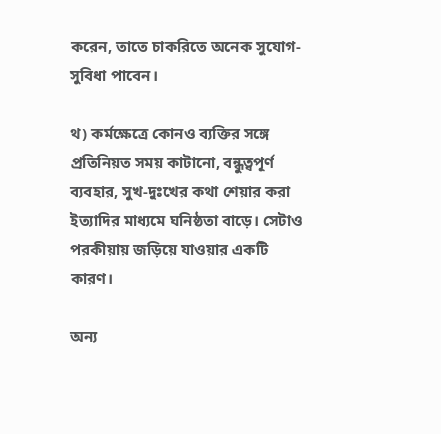করেন, তাতে চাকরিতে অনেক সুযোগ-সুবিধা পাবেন।

থ) কর্মক্ষেত্রে কোনও ব্যক্তির সঙ্গে প্রতিনিয়ত সময় কাটানো, বন্ধুত্বপূর্ণ ব্যবহার, সুখ-দুঃখের কথা শেয়ার করা ইত্যাদির মাধ্যমে ঘনিষ্ঠতা বাড়ে। সেটাও পরকীয়ায় জড়িয়ে যাওয়ার একটি কারণ।

অন্য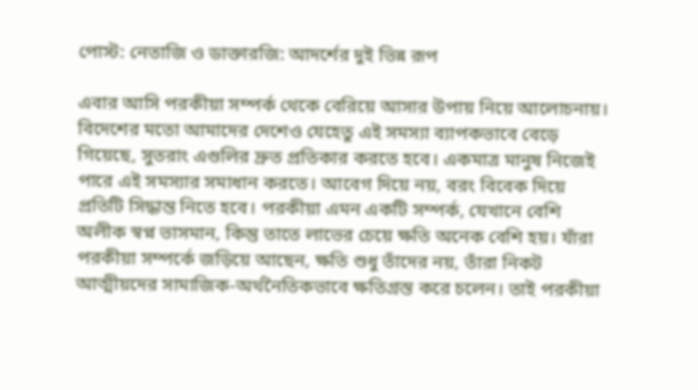পোস্ট: নেতাজি ও ডাক্তারজি: আদর্শের দুই ভিন্ন রূপ

এবার আসি পরকীয়া সম্পর্ক থেকে বেরিয়ে আসার উপায় নিয়ে আলোচনায়। বিদেশের মতো আমাদের দেশেও যেহেতু এই সমস্যা ব্যাপকভাবে বেড়ে গিয়েছে, সুতরাং এগুলির দ্রুত প্রতিকার করতে হবে। একমাত্র মানুষ নিজেই পারে এই সমস্যার সমাধান করতে। আবেগ দিয়ে নয়, বরং বিবেক দিয়ে প্রতিটি সিদ্ধান্ত নিতে হবে। পরকীয়া এমন একটি সম্পর্ক, যেখানে বেশি অলীক স্বপ্ন ভাসমান, কিন্তু তাতে লাভের চেয়ে ক্ষতি অনেক বেশি হয়। যাঁরা পরকীয়া সম্পর্কে জড়িয়ে আছেন, ক্ষতি শুধু তাঁদের নয়, তাঁরা নিকট আত্মীয়দের সামাজিক-অর্থনৈতিকভাবে ক্ষতিগ্রস্ত করে চলেন। তাই পরকীয়া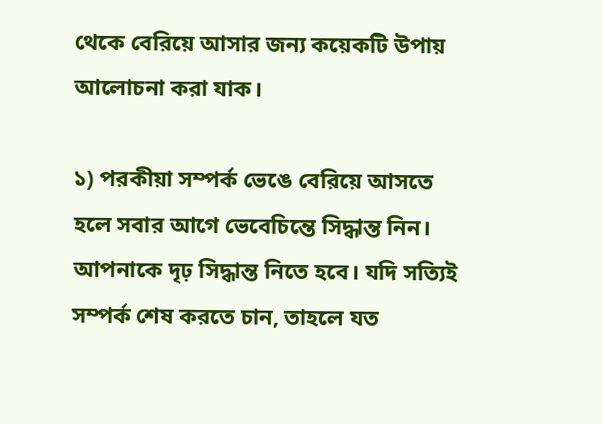থেকে বেরিয়ে আসার জন্য কয়েকটি উপায় আলোচনা করা যাক।

১) পরকীয়া সম্পর্ক ভেঙে বেরিয়ে আসতে হলে সবার আগে ভেবেচিন্তে সিদ্ধান্ত নিন। আপনাকে দৃঢ় সিদ্ধান্ত নিতে হবে। যদি সত্যিই সম্পর্ক শেষ করতে চান, তাহলে যত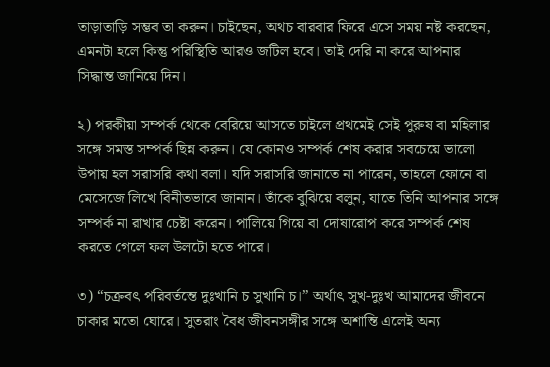তাড়াতাড়ি সম্ভব তা করুন। চাইছেন, অথচ বারবার ফিরে এসে সময় নষ্ট করছেন, এমনটা হলে কিন্তু পরিস্থিতি আরও জটিল হবে। তাই দেরি না করে আপনার সিদ্ধান্ত জানিয়ে দিন।

২) পরকীয়া সম্পর্ক থেকে বেরিয়ে আসতে চাইলে প্রথমেই সেই পুরুষ বা মহিলার সঙ্গে সমস্ত সম্পর্ক ছিন্ন করুন। যে কোনও সম্পর্ক শেষ করার সবচেয়ে ভালো উপায় হল সরাসরি কথা বলা। যদি সরাসরি জানাতে না পারেন, তাহলে ফোনে বা মেসেজে লিখে বিনীতভাবে জানান। তাঁকে বুঝিয়ে বলুন, যাতে তিনি আপনার সঙ্গে সম্পর্ক না রাখার চেষ্টা করেন। পালিয়ে গিয়ে বা দোষারোপ করে সম্পর্ক শেষ করতে গেলে ফল উলটো হতে পারে।

৩) “চক্রবৎ পরিবর্তন্তে দুঃখানি চ সুখানি চ।” অর্থাৎ সুখ-দুঃখ আমাদের জীবনে চাকার মতো ঘোরে। সুতরাং বৈধ জীবনসঙ্গীর সঙ্গে অশান্তি এলেই অন্য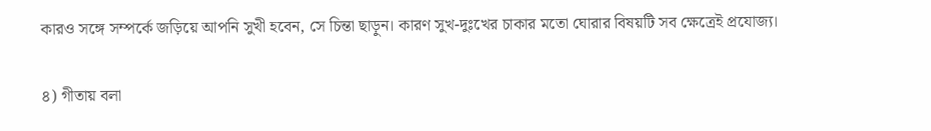কারও সঙ্গে সম্পর্কে জড়িয়ে আপনি সুখী হবেন, সে চিন্তা ছাড়ুন। কারণ সুখ-দুঃখের চাকার মতো ঘোরার বিষয়টি সব ক্ষেত্রেই প্রযোজ্য।

৪) গীতায় বলা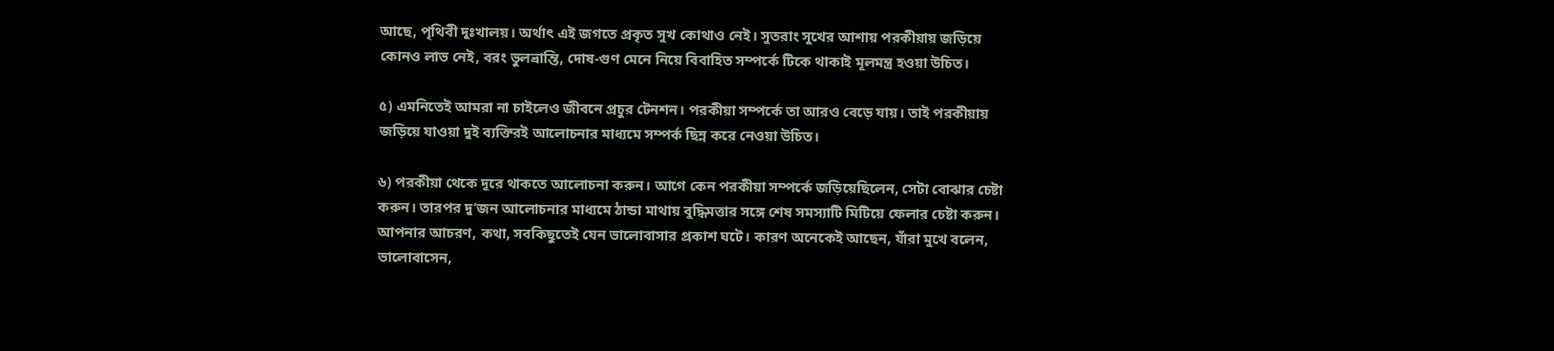আছে, পৃথিবী দুঃখালয়। অর্থাৎ এই জগতে প্রকৃত সুখ কোথাও নেই। সুতরাং সুখের আশায় পরকীয়ায় জড়িয়ে কোনও লাভ নেই, বরং ভুলভ্রান্তি, দোষ-গুণ মেনে নিয়ে বিবাহিত সম্পর্কে টিকে থাকাই মূলমন্ত্র হওয়া উচিত।

৫) এমনিতেই আমরা না চাইলেও জীবনে প্রচুর টেনশন। পরকীয়া সম্পর্কে তা আরও বেড়ে যায়। তাই পরকীয়ায় জড়িয়ে যাওয়া দুই ব্যক্তিরই আলোচনার মাধ্যমে সম্পর্ক ছিন্ন করে নেওয়া উচিত।

৬) পরকীয়া থেকে দূরে থাকতে আলোচনা করুন। আগে কেন পরকীয়া সম্পর্কে জড়িয়েছিলেন, সেটা বোঝার চেষ্টা করুন। তারপর দু’জন আলোচনার মাধ্যমে ঠান্ডা মাথায় বুদ্ধিমত্তার সঙ্গে শেষ সমস্যাটি মিটিয়ে ফেলার চেষ্টা করুন। আপনার আচরণ, কথা, সবকিছুতেই যেন ভালোবাসার প্রকাশ ঘটে। কারণ অনেকেই আছেন, যাঁরা মুখে বলেন, ভালোবাসেন,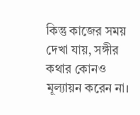কিন্তু কাজের সময় দেখা যায়, সঙ্গীর কথার কোনও মূল্যায়ন করেন না।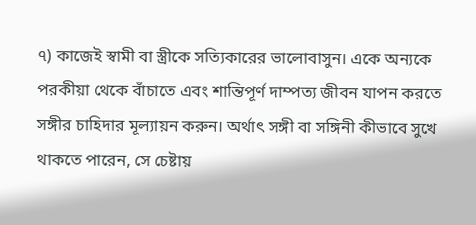৭) কাজেই স্বামী বা স্ত্রীকে সত্যিকারের ভালোবাসুন। একে অন্যকে পরকীয়া থেকে বাঁচাতে এবং শান্তিপূর্ণ দাম্পত্য জীবন যাপন করতে সঙ্গীর চাহিদার মূল্যায়ন করুন। অর্থাৎ সঙ্গী বা সঙ্গিনী কীভাবে সুখে থাকতে পারেন, সে চেষ্টায়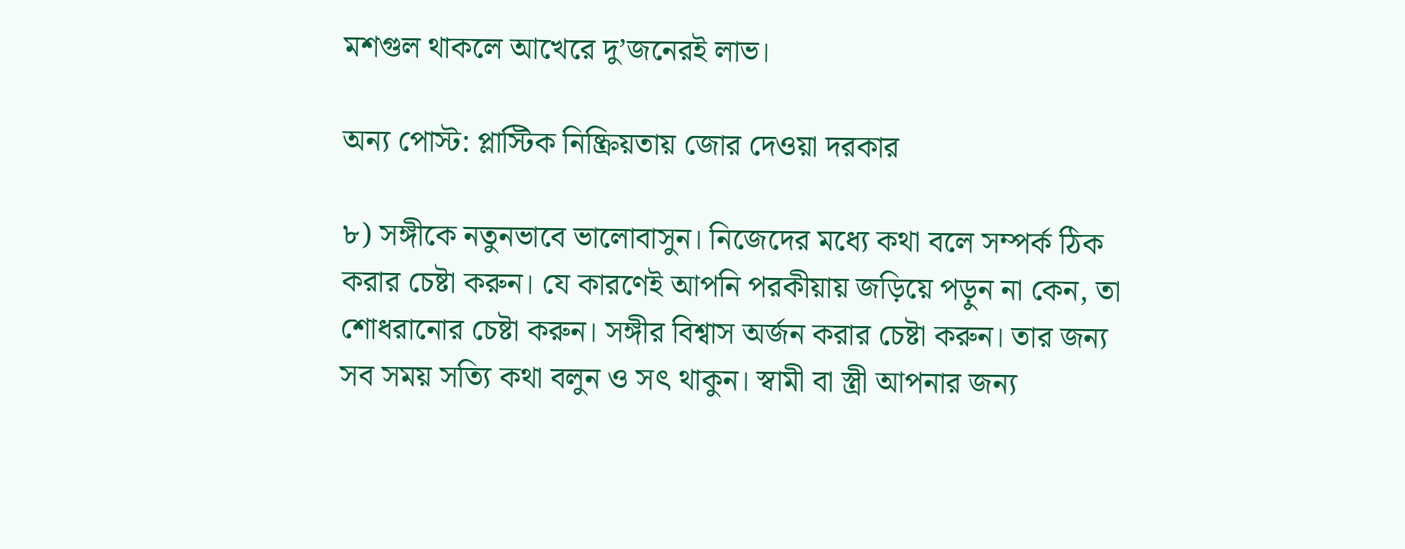মশগুল থাকলে আখেরে দু’জনেরই লাভ।

অন্য পোস্ট: প্লাস্টিক নিষ্ক্রিয়তায় জোর দেওয়া দরকার

৮) সঙ্গীকে নতুনভাবে ভালোবাসুন। নিজেদের মধ্যে কথা বলে সম্পর্ক ঠিক করার চেষ্টা করুন। যে কারণেই আপনি পরকীয়ায় জড়িয়ে পড়ুন না কেন, তা শোধরানোর চেষ্টা করুন। সঙ্গীর বিশ্বাস অর্জন করার চেষ্টা করুন। তার জন্য সব সময় সত্যি কথা বলুন ও সৎ থাকুন। স্বামী বা স্ত্রী আপনার জন্য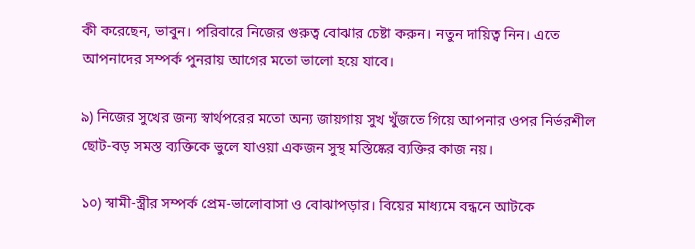কী করেছেন, ভাবুন। পরিবারে নিজের গুরুত্ব বোঝার চেষ্টা করুন। নতুন দায়িত্ব নিন। এতে আপনাদের সম্পর্ক পুনরায় আগের মতো ভালো হয়ে যাবে।

৯) নিজের সুখের জন্য স্বার্থপরের মতো অন্য জায়গায় সুখ খুঁজতে গিয়ে আপনার ওপর নির্ভরশীল ছোট-বড় সমস্ত ব্যক্তিকে ভুলে যাওয়া একজন সুস্থ মস্তিষ্কের ব্যক্তির কাজ নয়।

১০) স্বামী-স্ত্রীর সম্পর্ক প্রেম-ভালোবাসা ও বোঝাপড়ার। বিয়ের মাধ্যমে বন্ধনে আটকে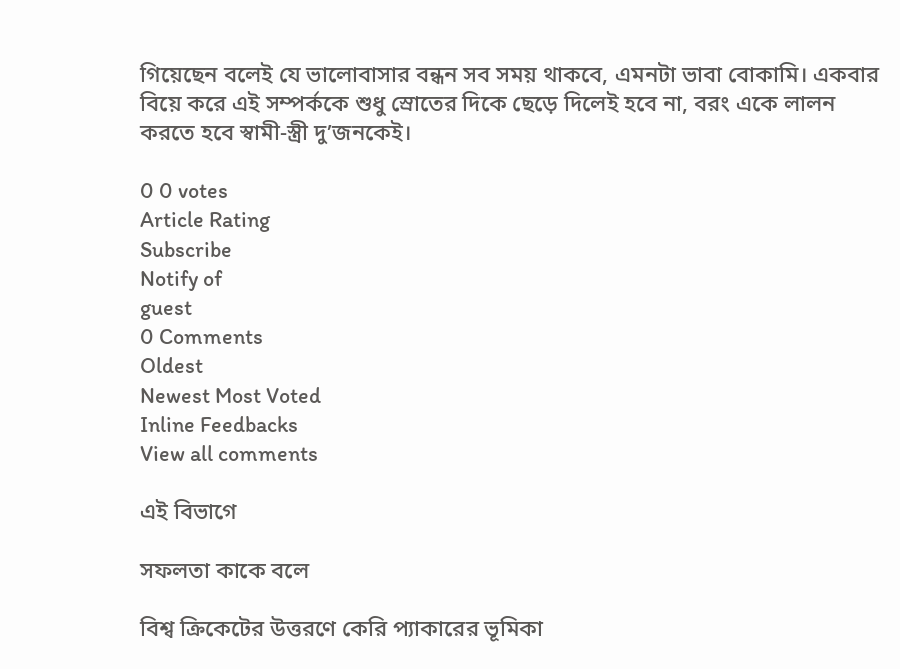গিয়েছেন বলেই যে ভালোবাসার বন্ধন সব সময় থাকবে, এমনটা ভাবা বোকামি। একবার বিয়ে করে এই সম্পর্ককে শুধু স্রোতের দিকে ছেড়ে দিলেই হবে না, বরং একে লালন করতে হবে স্বামী-স্ত্রী দু’জনকেই।

0 0 votes
Article Rating
Subscribe
Notify of
guest
0 Comments
Oldest
Newest Most Voted
Inline Feedbacks
View all comments

এই বিভাগে

সফলতা কাকে বলে

বিশ্ব ক্রিকেটের উত্তরণে কেরি প্যাকারের ভূমিকা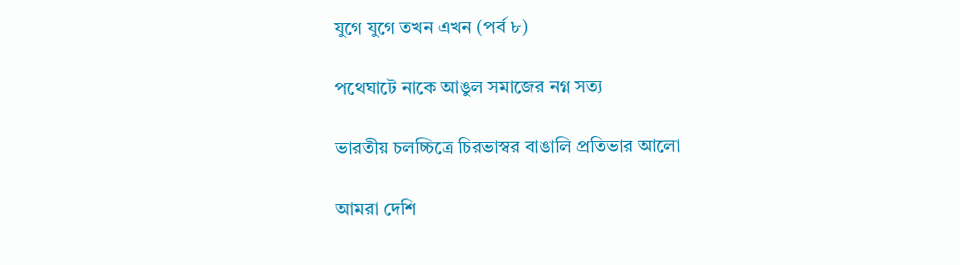যুগে যুগে তখন এখন (পর্ব ৮)

পথেঘাটে নাকে আঙুল সমাজের নগ্ন সত্য

ভারতীয় চলচ্চিত্রে চিরভাস্বর বাঙালি প্রতিভার আলো

আমরা দেশি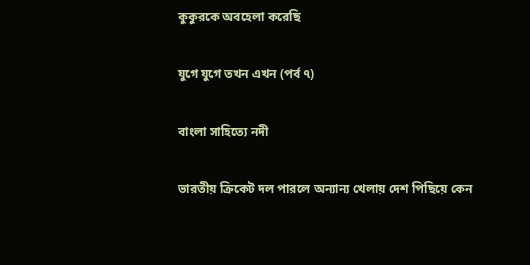কুকুরকে অবহেলা করেছি

যুগে যুগে তখন এখন (পর্ব ৭)

বাংলা সাহিত্যে নদী

ভারতীয় ক্রিকেট দল পারলে অন্যান্য খেলায় দেশ পিছিয়ে কেন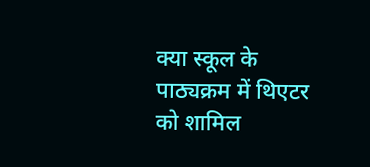क्या स्कूल के पाठ्यक्रम में थिएटर को शामिल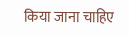किया जाना चाहिए